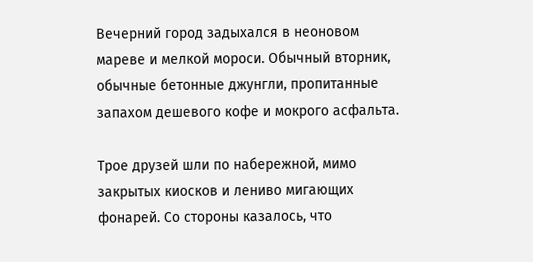Вечерний город задыхался в неоновом мареве и мелкой мороси. Обычный вторник, обычные бетонные джунгли, пропитанные запахом дешевого кофе и мокрого асфальта.

Трое друзей шли по набережной, мимо закрытых киосков и лениво мигающих фонарей. Со стороны казалось, что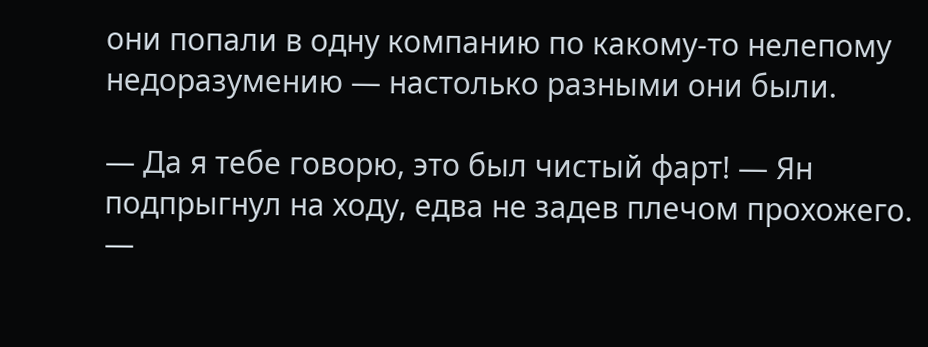они попали в одну компанию по какому-то нелепому недоразумению — настолько разными они были.

— Да я тебе говорю, это был чистый фарт! — Ян подпрыгнул на ходу, едва не задев плечом прохожего. —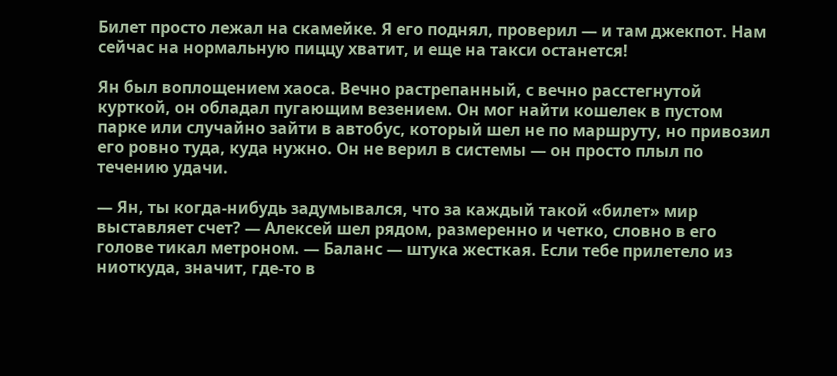Билет просто лежал на скамейке. Я его поднял, проверил — и там джекпот. Нам сейчас на нормальную пиццу хватит, и еще на такси останется!

Ян был воплощением хаоса. Вечно растрепанный, с вечно расстегнутой курткой, он обладал пугающим везением. Он мог найти кошелек в пустом парке или случайно зайти в автобус, который шел не по маршруту, но привозил его ровно туда, куда нужно. Он не верил в системы — он просто плыл по течению удачи.

— Ян, ты когда-нибудь задумывался, что за каждый такой «билет» мир выставляет счет? — Алексей шел рядом, размеренно и четко, словно в его голове тикал метроном. — Баланс — штука жесткая. Если тебе прилетело из ниоткуда, значит, где-то в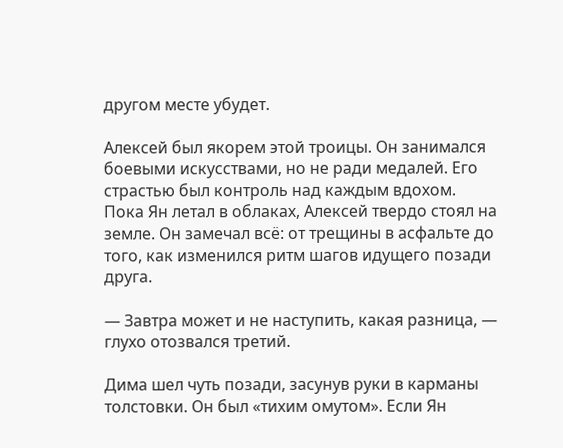другом месте убудет.

Алексей был якорем этой троицы. Он занимался боевыми искусствами, но не ради медалей. Его страстью был контроль над каждым вдохом. Пока Ян летал в облаках, Алексей твердо стоял на земле. Он замечал всё: от трещины в асфальте до того, как изменился ритм шагов идущего позади друга.

— Завтра может и не наступить, какая разница, — глухо отозвался третий.

Дима шел чуть позади, засунув руки в карманы толстовки. Он был «тихим омутом». Если Ян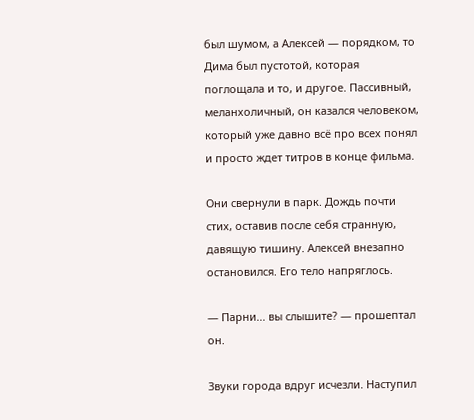был шумом, а Алексей — порядком, то Дима был пустотой, которая поглощала и то, и другое. Пассивный, меланхоличный, он казался человеком, который уже давно всё про всех понял и просто ждет титров в конце фильма.

Они свернули в парк. Дождь почти стих, оставив после себя странную, давящую тишину. Алексей внезапно остановился. Его тело напряглось.

— Парни... вы слышите? — прошептал он.

Звуки города вдруг исчезли. Наступил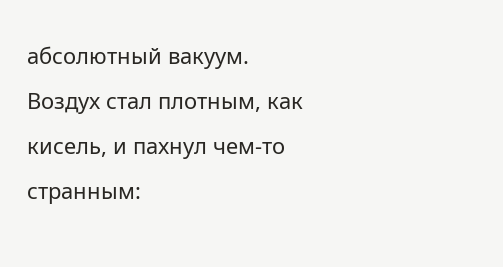абсолютный вакуум. Воздух стал плотным, как кисель, и пахнул чем-то странным: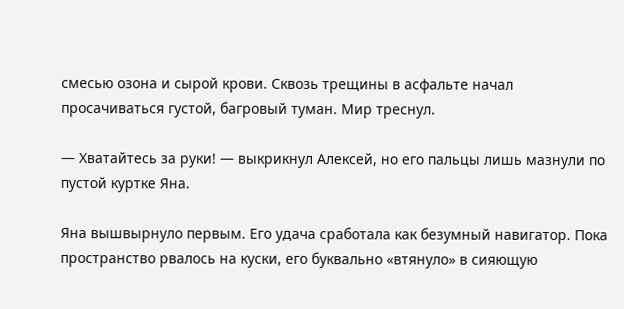смесью озона и сырой крови. Сквозь трещины в асфальте начал просачиваться густой, багровый туман. Мир треснул.

— Хватайтесь за руки! — выкрикнул Алексей, но его пальцы лишь мазнули по пустой куртке Яна.

Яна вышвырнуло первым. Его удача сработала как безумный навигатор. Пока пространство рвалось на куски, его буквально «втянуло» в сияющую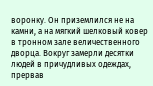воронку. Он приземлился не на камни, а на мягкий шелковый ковер в тронном зале величественного дворца. Вокруг замерли десятки людей в причудливых одеждах, прервав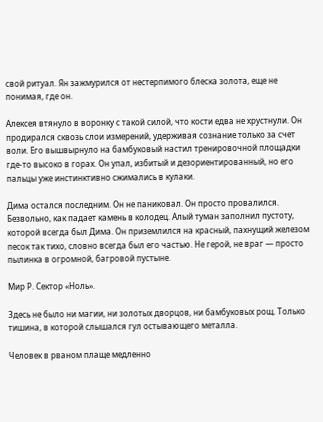свой ритуал. Ян зажмурился от нестерпимого блеска золота, еще не понимая, где он.

Алексея втянуло в воронку с такой силой, что кости едва не хрустнули. Он продирался сквозь слои измерений, удерживая сознание только за счет воли. Его вышвырнуло на бамбуковый настил тренировочной площадки где-то высоко в горах. Он упал, избитый и дезориентированный, но его пальцы уже инстинктивно сжимались в кулаки.

Дима остался последним. Он не паниковал. Он просто провалился. Безвольно, как падает камень в колодец. Алый туман заполнил пустоту, которой всегда был Дима. Он приземлился на красный, пахнущий железом песок так тихо, словно всегда был его частью. Не герой, не враг — просто пылинка в огромной, багровой пустыне.

Мир Р. Сектор «Ноль».

Здесь не было ни магии, ни золотых дворцов, ни бамбуковых рощ. Только тишина, в которой слышался гул остывающего металла.

Человек в рваном плаще медленно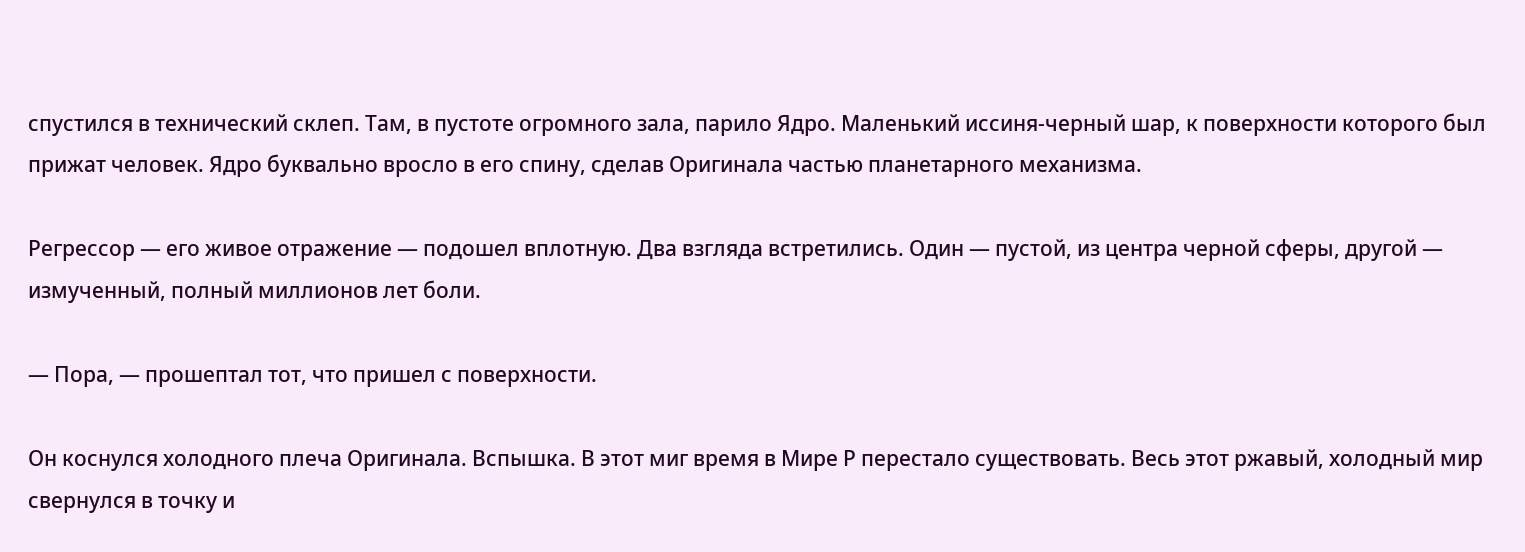спустился в технический склеп. Там, в пустоте огромного зала, парило Ядро. Маленький иссиня-черный шар, к поверхности которого был прижат человек. Ядро буквально вросло в его спину, сделав Оригинала частью планетарного механизма.

Регрессор — его живое отражение — подошел вплотную. Два взгляда встретились. Один — пустой, из центра черной сферы, другой — измученный, полный миллионов лет боли.

— Пора, — прошептал тот, что пришел с поверхности.

Он коснулся холодного плеча Оригинала. Вспышка. В этот миг время в Мире Р перестало существовать. Весь этот ржавый, холодный мир свернулся в точку и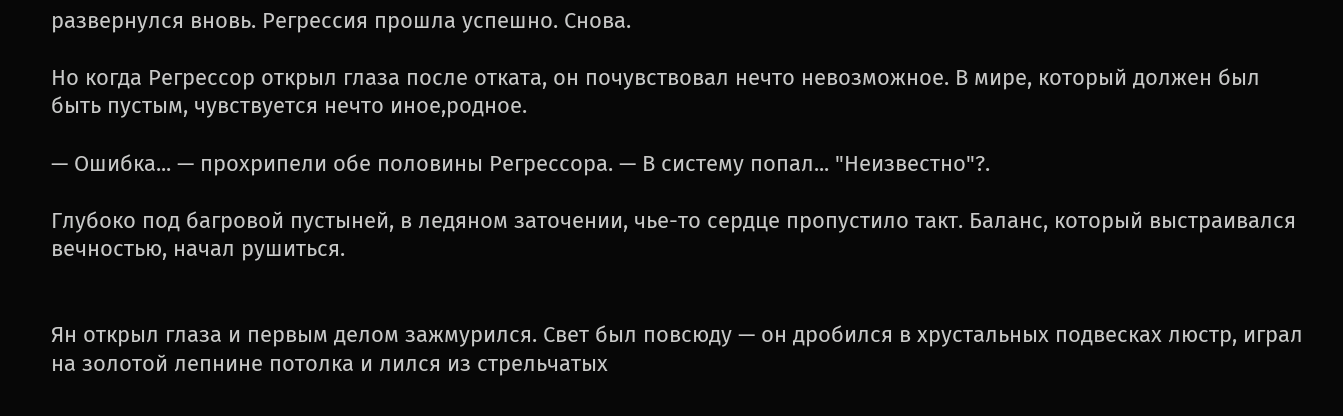развернулся вновь. Регрессия прошла успешно. Снова.

Но когда Регрессор открыл глаза после отката, он почувствовал нечто невозможное. В мире, который должен был быть пустым, чувствуется нечто иное,родное.

— Ошибка... — прохрипели обе половины Регрессора. — В систему попал... "Неизвестно"?.

Глубоко под багровой пустыней, в ледяном заточении, чье-то сердце пропустило такт. Баланс, который выстраивался вечностью, начал рушиться.


Ян открыл глаза и первым делом зажмурился. Свет был повсюду — он дробился в хрустальных подвесках люстр, играл на золотой лепнине потолка и лился из стрельчатых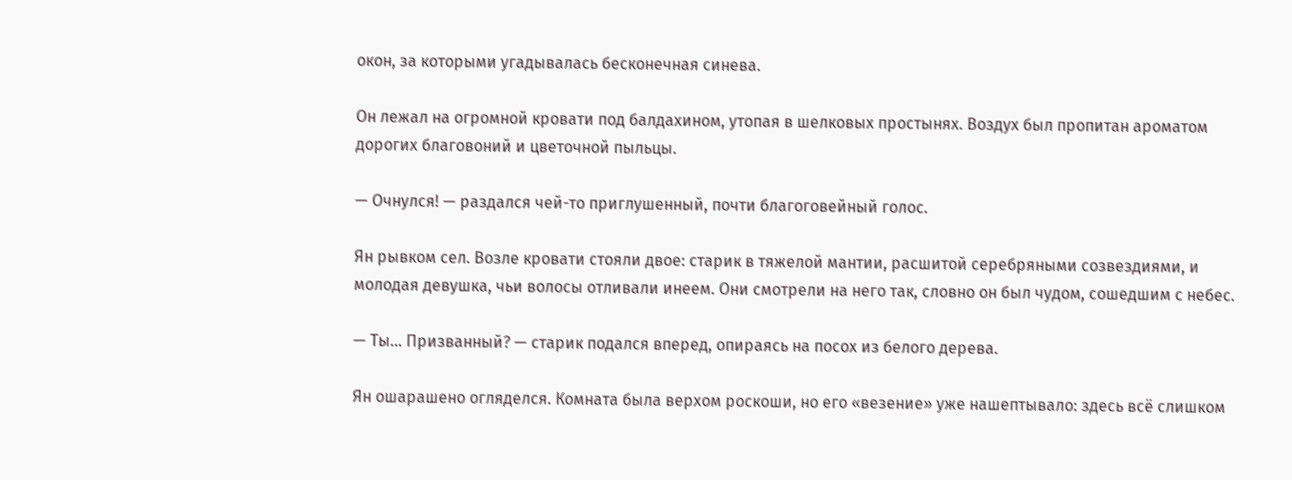окон, за которыми угадывалась бесконечная синева.

Он лежал на огромной кровати под балдахином, утопая в шелковых простынях. Воздух был пропитан ароматом дорогих благовоний и цветочной пыльцы.

— Очнулся! — раздался чей-то приглушенный, почти благоговейный голос.

Ян рывком сел. Возле кровати стояли двое: старик в тяжелой мантии, расшитой серебряными созвездиями, и молодая девушка, чьи волосы отливали инеем. Они смотрели на него так, словно он был чудом, сошедшим с небес.

— Ты... Призванный? — старик подался вперед, опираясь на посох из белого дерева.

Ян ошарашено огляделся. Комната была верхом роскоши, но его «везение» уже нашептывало: здесь всё слишком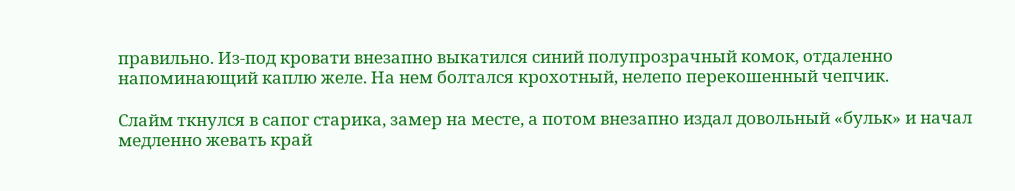правильно. Из-под кровати внезапно выкатился синий полупрозрачный комок, отдаленно напоминающий каплю желе. На нем болтался крохотный, нелепо перекошенный чепчик.

Слайм ткнулся в сапог старика, замер на месте, а потом внезапно издал довольный «бульк» и начал медленно жевать край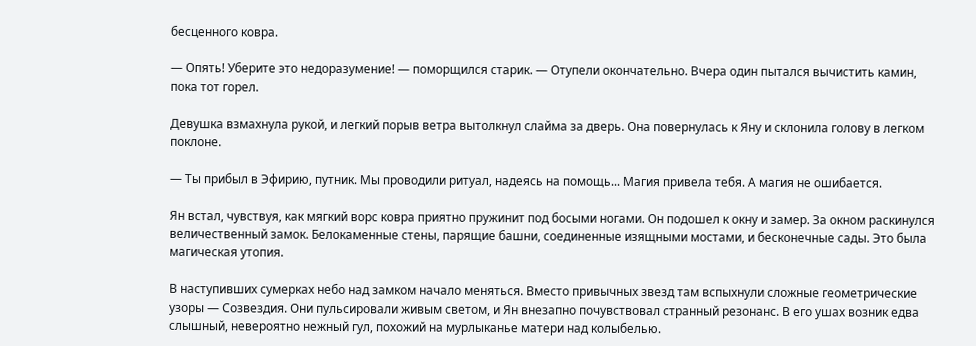бесценного ковра.

— Опять! Уберите это недоразумение! — поморщился старик. — Отупели окончательно. Вчера один пытался вычистить камин, пока тот горел.

Девушка взмахнула рукой, и легкий порыв ветра вытолкнул слайма за дверь. Она повернулась к Яну и склонила голову в легком поклоне.

— Ты прибыл в Эфирию, путник. Мы проводили ритуал, надеясь на помощь... Магия привела тебя. А магия не ошибается.

Ян встал, чувствуя, как мягкий ворс ковра приятно пружинит под босыми ногами. Он подошел к окну и замер. За окном раскинулся величественный замок. Белокаменные стены, парящие башни, соединенные изящными мостами, и бесконечные сады. Это была магическая утопия.

В наступивших сумерках небо над замком начало меняться. Вместо привычных звезд там вспыхнули сложные геометрические узоры — Созвездия. Они пульсировали живым светом, и Ян внезапно почувствовал странный резонанс. В его ушах возник едва слышный, невероятно нежный гул, похожий на мурлыканье матери над колыбелью.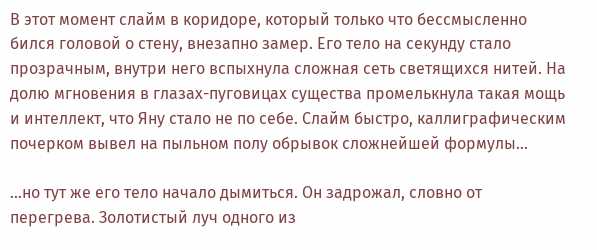В этот момент слайм в коридоре, который только что бессмысленно бился головой о стену, внезапно замер. Его тело на секунду стало прозрачным, внутри него вспыхнула сложная сеть светящихся нитей. На долю мгновения в глазах-пуговицах существа промелькнула такая мощь и интеллект, что Яну стало не по себе. Слайм быстро, каллиграфическим почерком вывел на пыльном полу обрывок сложнейшей формулы...

...но тут же его тело начало дымиться. Он задрожал, словно от перегрева. Золотистый луч одного из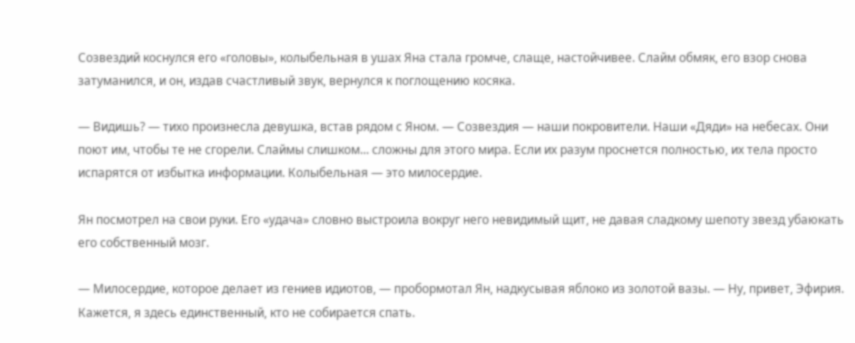Созвездий коснулся его «головы», колыбельная в ушах Яна стала громче, слаще, настойчивее. Слайм обмяк, его взор снова затуманился, и он, издав счастливый звук, вернулся к поглощению косяка.

— Видишь? — тихо произнесла девушка, встав рядом с Яном. — Созвездия — наши покровители. Наши «Дяди» на небесах. Они поют им, чтобы те не сгорели. Слаймы слишком... сложны для этого мира. Если их разум проснется полностью, их тела просто испарятся от избытка информации. Колыбельная — это милосердие.

Ян посмотрел на свои руки. Его «удача» словно выстроила вокруг него невидимый щит, не давая сладкому шепоту звезд убаюкать его собственный мозг.

— Милосердие, которое делает из гениев идиотов, — пробормотал Ян, надкусывая яблоко из золотой вазы. — Ну, привет, Эфирия. Кажется, я здесь единственный, кто не собирается спать.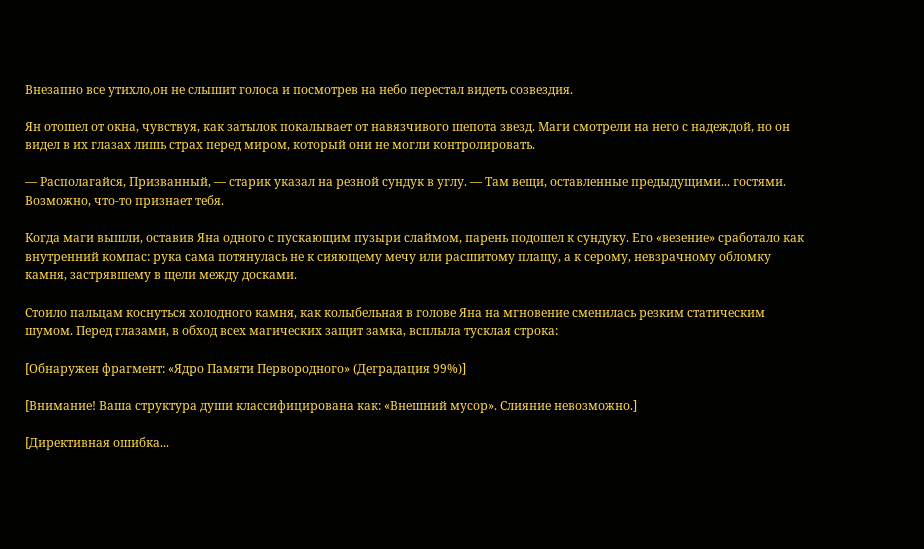Внезапно все утихло,он не слышит голоса и посмотрев на небо перестал видеть созвездия.

Ян отошел от окна, чувствуя, как затылок покалывает от навязчивого шепота звезд. Маги смотрели на него с надеждой, но он видел в их глазах лишь страх перед миром, который они не могли контролировать.

— Располагайся, Призванный, — старик указал на резной сундук в углу. — Там вещи, оставленные предыдущими... гостями. Возможно, что-то признает тебя.

Когда маги вышли, оставив Яна одного с пускающим пузыри слаймом, парень подошел к сундуку. Его «везение» сработало как внутренний компас: рука сама потянулась не к сияющему мечу или расшитому плащу, а к серому, невзрачному обломку камня, застрявшему в щели между досками.

Стоило пальцам коснуться холодного камня, как колыбельная в голове Яна на мгновение сменилась резким статическим шумом. Перед глазами, в обход всех магических защит замка, всплыла тусклая строка:

[Обнаружен фрагмент: «Ядро Памяти Первородного» (Деградация 99%)]

[Внимание! Ваша структура души классифицирована как: «Внешний мусор». Слияние невозможно.]

[Директивная ошибка...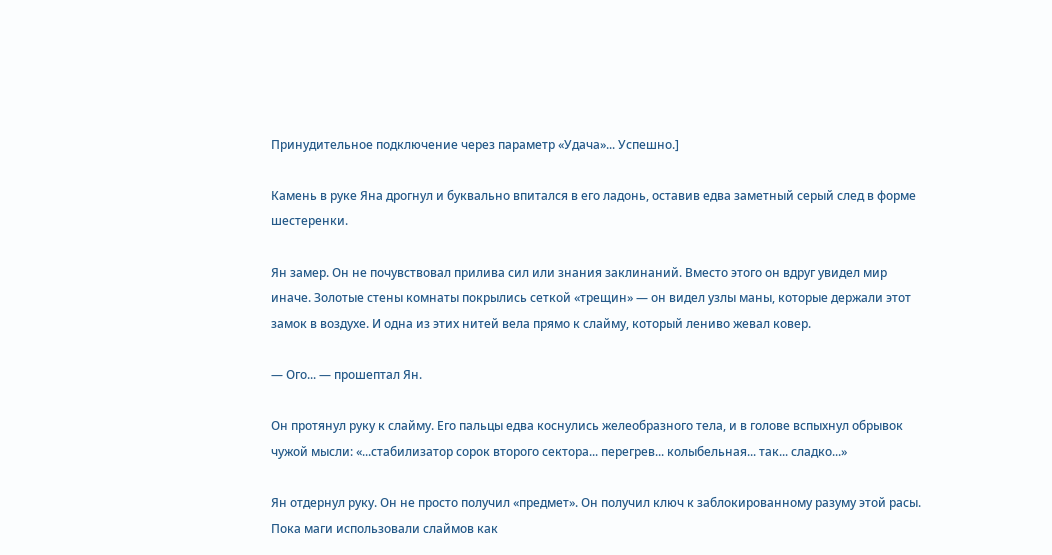Принудительное подключение через параметр «Удача»... Успешно.]

Камень в руке Яна дрогнул и буквально впитался в его ладонь, оставив едва заметный серый след в форме шестеренки.

Ян замер. Он не почувствовал прилива сил или знания заклинаний. Вместо этого он вдруг увидел мир иначе. Золотые стены комнаты покрылись сеткой «трещин» — он видел узлы маны, которые держали этот замок в воздухе. И одна из этих нитей вела прямо к слайму, который лениво жевал ковер.

— Ого... — прошептал Ян.

Он протянул руку к слайму. Его пальцы едва коснулись желеобразного тела, и в голове вспыхнул обрывок чужой мысли: «...стабилизатор сорок второго сектора... перегрев... колыбельная... так... сладко...»

Ян отдернул руку. Он не просто получил «предмет». Он получил ключ к заблокированному разуму этой расы. Пока маги использовали слаймов как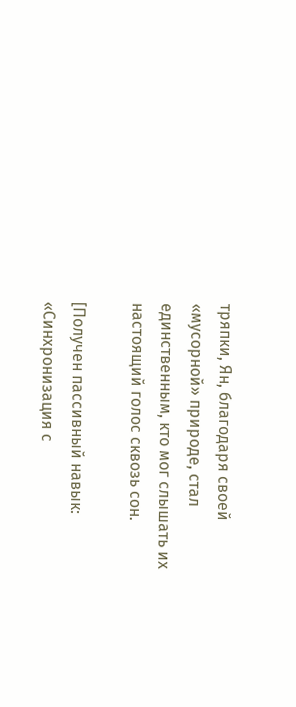тряпки, Ян, благодаря своей «мусорной» природе, стал единственным, кто мог слышать их настоящий голос сквозь сон.

[Получен пассивный навык: «Синхронизация с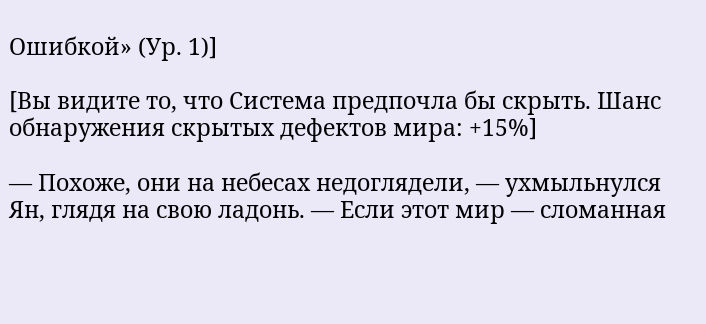Ошибкой» (Ур. 1)]

[Вы видите то, что Система предпочла бы скрыть. Шанс обнаружения скрытых дефектов мира: +15%]

— Похоже, они на небесах недоглядели, — ухмыльнулся Ян, глядя на свою ладонь. — Если этот мир — сломанная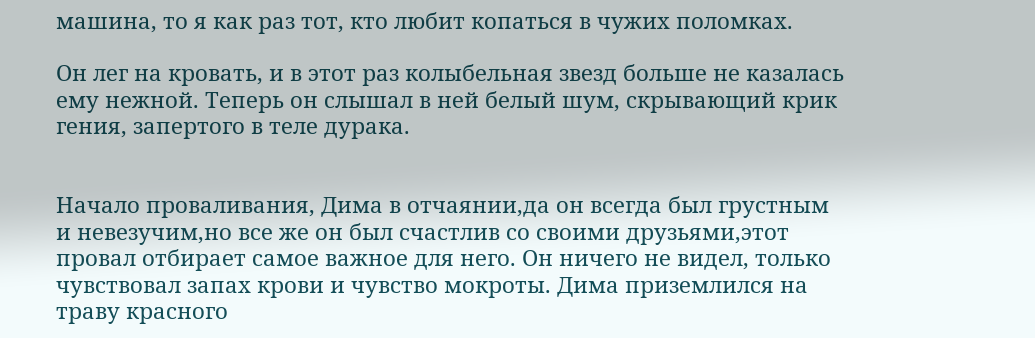машина, то я как раз тот, кто любит копаться в чужих поломках.

Он лег на кровать, и в этот раз колыбельная звезд больше не казалась ему нежной. Теперь он слышал в ней белый шум, скрывающий крик гения, запертого в теле дурака.


Начало проваливания, Дима в отчаянии,да он всегда был грустным и невезучим,но все же он был счастлив со своими друзьями,этот провал отбирает самое важное для него. Он ничего не видел, только чувствовал запах крови и чувство мокроты. Дима приземлился на траву красного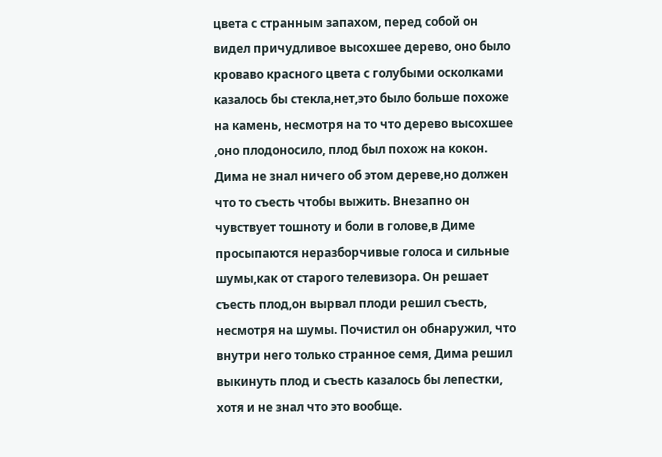цвета с странным запахом, перед собой он видел причудливое высохшее дерево, оно было кроваво красного цвета с голубыми осколками казалось бы стекла,нет,это было больше похоже на камень, несмотря на то что дерево высохшее ,оно плодоносило, плод был похож на кокон. Дима не знал ничего об этом дереве,но должен что то съесть чтобы выжить. Внезапно он чувствует тошноту и боли в голове,в Диме просыпаются неразборчивые голоса и сильные шумы,как от старого телевизора. Он решает съесть плод,он вырвал плоди решил съесть, несмотря на шумы. Почистил он обнаружил, что внутри него только странное семя, Дима решил выкинуть плод и съесть казалось бы лепестки, хотя и не знал что это вообще.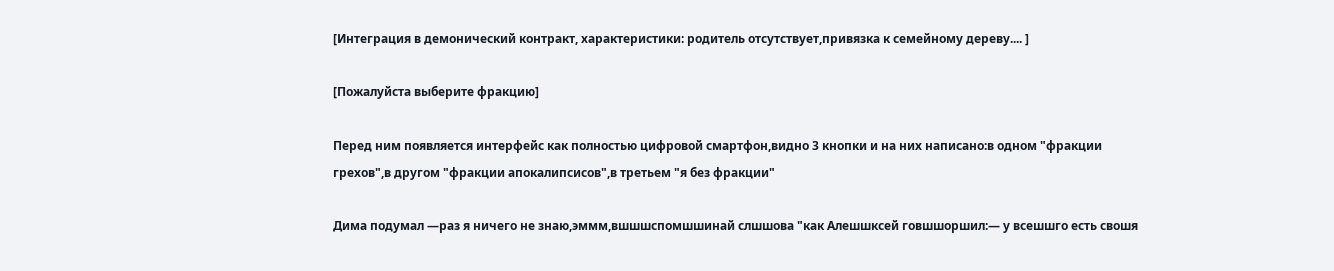[Интеграция в демонический контракт, характеристики: родитель отсутствует,привязка к семейному дереву.... ]

[Пожалуйста выберите фракцию]

Перед ним появляется интерфейс как полностью цифровой смартфон,видно 3 кнопки и на них написано:в одном "фракции грехов",в другом "фракции апокалипсисов",в третьем "я без фракции"

Дима подумал —раз я ничего не знаю,эммм,вшшшспомшшинай слшшова "как Алешшксей говшшоршил:— у всешшго есть свошя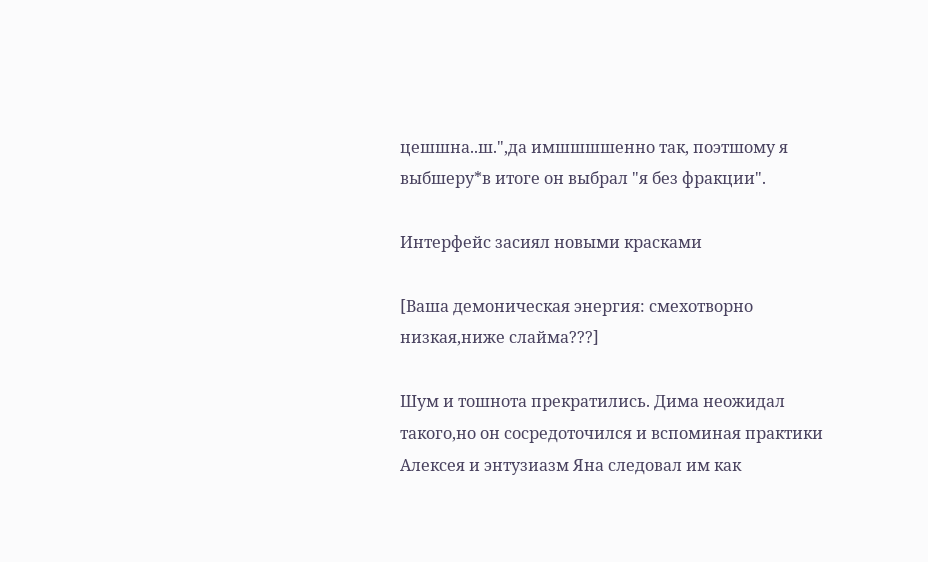цешшна..ш.",да имшшшшенно так, поэтшому я выбшеру*в итоге он выбрал "я без фракции".

Интерфейс засиял новыми красками

[Ваша демоническая энергия: смехотворно низкая,ниже слайма???]

Шум и тошнота прекратились. Дима неожидал такого,но он сосредоточился и вспоминая практики Алексея и энтузиазм Яна следовал им как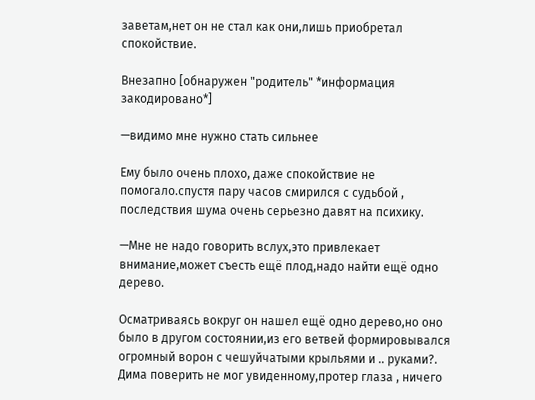заветам,нет он не стал как они,лишь приобретал спокойствие.

Внезапно [обнаружен "родитель" *информация закодировано*]

—видимо мне нужно стать сильнее

Ему было очень плохо, даже спокойствие не помогало.спустя пару часов смирился с судьбой , последствия шума очень серьезно давят на психику.

—Мне не надо говорить вслух,это привлекает внимание,может съесть ещё плод,надо найти ещё одно дерево.

Осматриваясь вокруг он нашел ещё одно дерево,но оно было в другом состоянии,из его ветвей формировывался огромный ворон с чешуйчатыми крыльями и .. руками?. Дима поверить не мог увиденному,протер глаза , ничего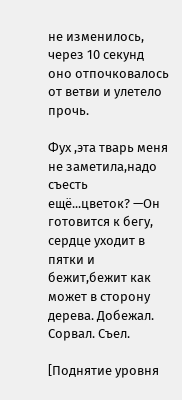не изменилось, через 10 секунд оно отпочковалось от ветви и улетело прочь.

Фух ,эта тварь меня не заметила,надо съесть ещё...цветок? —Он готовится к бегу, сердце уходит в пятки и бежит,бежит как может в сторону дерева. Добежал. Сорвал. Съел.

[Поднятие уровня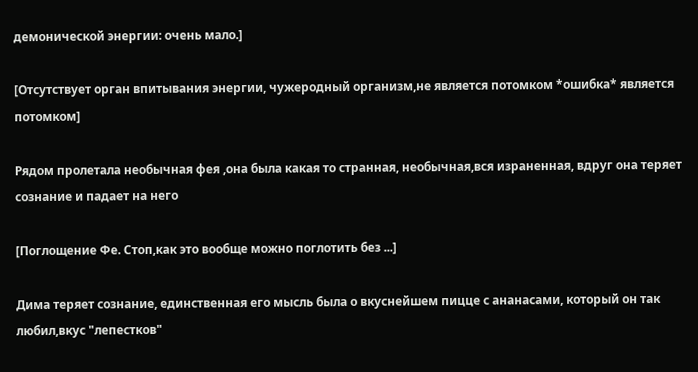демонической энергии: очень мало.]

[Отсутствует орган впитывания энергии, чужеродный организм,не является потомком *ошибка* является потомком]

Рядом пролетала необычная фея ,она была какая то странная, необычная,вся израненная, вдруг она теряет сознание и падает на него

[Поглощение Фе. Стоп,как это вообще можно поглотить без ...]

Дима теряет сознание, единственная его мысль была о вкуснейшем пицце с ананасами, который он так любил,вкус "лепестков"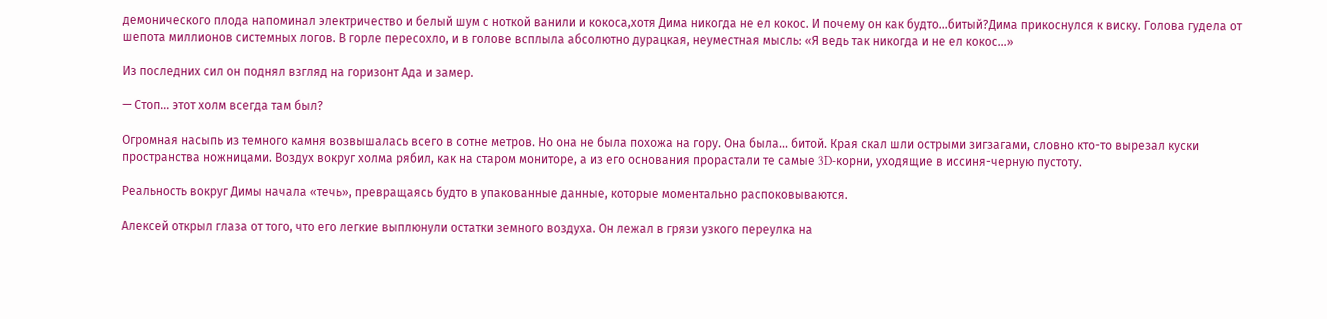демонического плода напоминал электричество и белый шум с ноткой ванили и кокоса,хотя Дима никогда не ел кокос. И почему он как будто...битый?Дима прикоснулся к виску. Голова гудела от шепота миллионов системных логов. В горле пересохло, и в голове всплыла абсолютно дурацкая, неуместная мысль: «Я ведь так никогда и не ел кокос...»

Из последних сил он поднял взгляд на горизонт Ада и замер.

— Стоп... этот холм всегда там был?

Огромная насыпь из темного камня возвышалась всего в сотне метров. Но она не была похожа на гору. Она была... битой. Края скал шли острыми зигзагами, словно кто-то вырезал куски пространства ножницами. Воздух вокруг холма рябил, как на старом мониторе, а из его основания прорастали те самые 3D-корни, уходящие в иссиня-черную пустоту.

Реальность вокруг Димы начала «течь», превращаясь будто в упакованные данные, которые моментально распоковываются.

Алексей открыл глаза от того, что его легкие выплюнули остатки земного воздуха. Он лежал в грязи узкого переулка на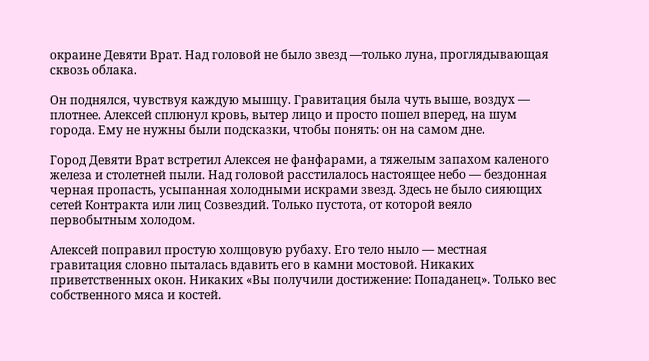окраине Девяти Врат. Над головой не было звезд —только луна, проглядывающая сквозь облака.

Он поднялся, чувствуя каждую мышцу. Гравитация была чуть выше, воздух — плотнее. Алексей сплюнул кровь, вытер лицо и просто пошел вперед, на шум города. Ему не нужны были подсказки, чтобы понять: он на самом дне.

Город Девяти Врат встретил Алексея не фанфарами, а тяжелым запахом каленого железа и столетней пыли. Над головой расстилалось настоящее небо — бездонная черная пропасть, усыпанная холодными искрами звезд. Здесь не было сияющих сетей Контракта или лиц Созвездий. Только пустота, от которой веяло первобытным холодом.

Алексей поправил простую холщовую рубаху. Его тело ныло — местная гравитация словно пыталась вдавить его в камни мостовой. Никаких приветственных окон. Никаких «Вы получили достижение: Попаданец». Только вес собственного мяса и костей.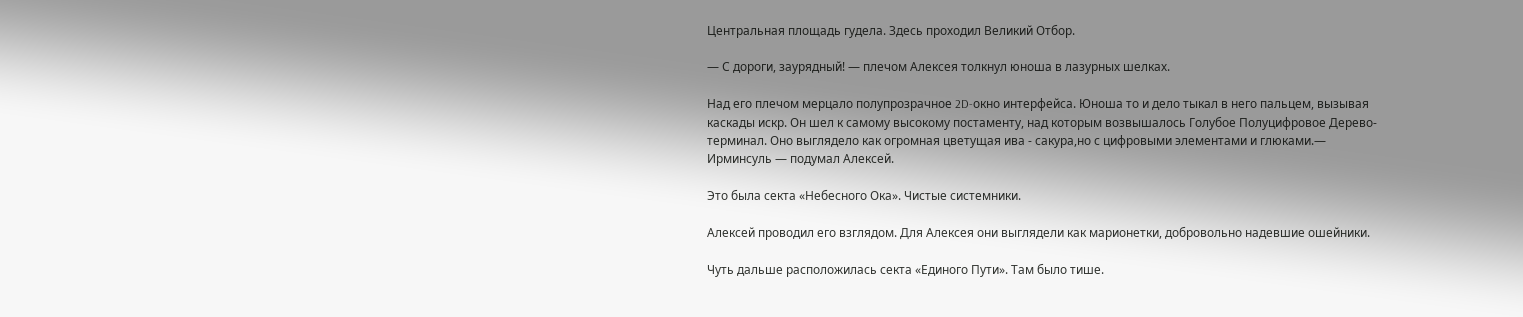Центральная площадь гудела. Здесь проходил Великий Отбор.

— С дороги, заурядный! — плечом Алексея толкнул юноша в лазурных шелках.

Над его плечом мерцало полупрозрачное 2D-окно интерфейса. Юноша то и дело тыкал в него пальцем, вызывая каскады искр. Он шел к самому высокому постаменту, над которым возвышалось Голубое Полуцифровое Дерево-терминал. Оно выглядело как огромная цветущая ива - сакура,но с цифровыми элементами и глюками.— Ирминсуль — подумал Алексей.

Это была секта «Небесного Ока». Чистые системники.

Алексей проводил его взглядом. Для Алексея они выглядели как марионетки, добровольно надевшие ошейники.

Чуть дальше расположилась секта «Единого Пути». Там было тише.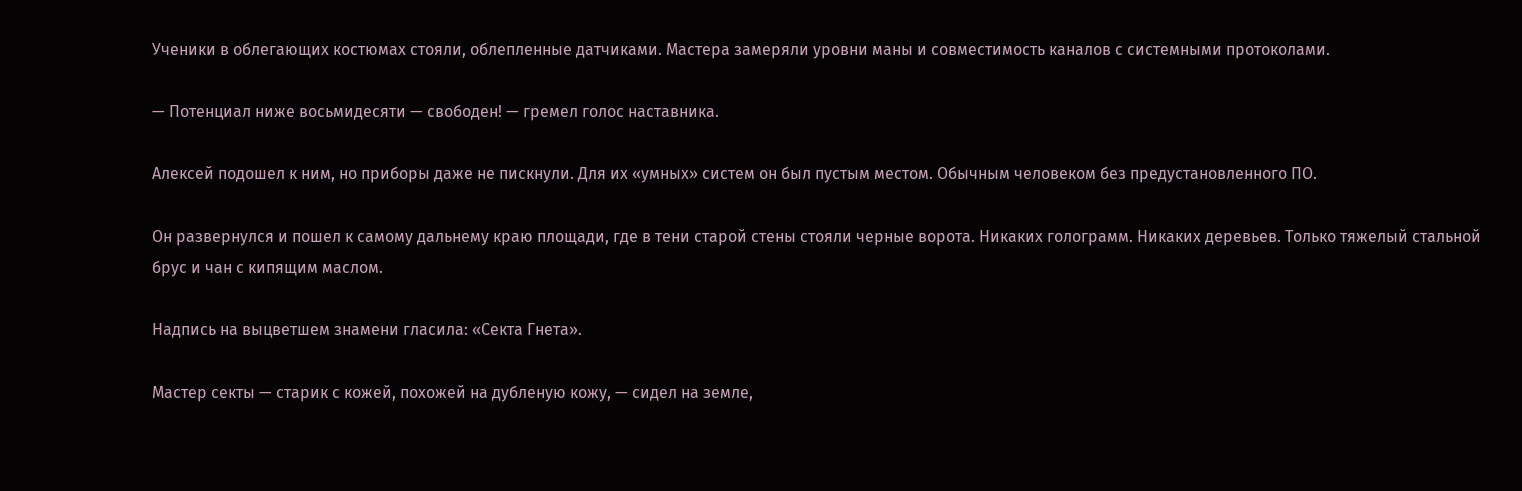Ученики в облегающих костюмах стояли, облепленные датчиками. Мастера замеряли уровни маны и совместимость каналов с системными протоколами.

— Потенциал ниже восьмидесяти — свободен! — гремел голос наставника.

Алексей подошел к ним, но приборы даже не пискнули. Для их «умных» систем он был пустым местом. Обычным человеком без предустановленного ПО.

Он развернулся и пошел к самому дальнему краю площади, где в тени старой стены стояли черные ворота. Никаких голограмм. Никаких деревьев. Только тяжелый стальной брус и чан с кипящим маслом.

Надпись на выцветшем знамени гласила: «Секта Гнета».

Мастер секты — старик с кожей, похожей на дубленую кожу, — сидел на земле,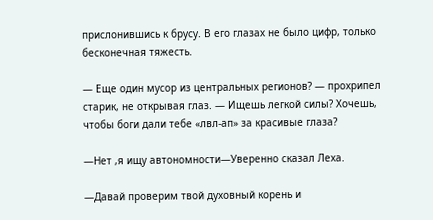прислонившись к брусу. В его глазах не было цифр, только бесконечная тяжесть.

— Еще один мусор из центральных регионов? — прохрипел старик, не открывая глаз. — Ищешь легкой силы? Хочешь, чтобы боги дали тебе «лвл-ап» за красивые глаза?

—Нет ,я ищу автономности—Уверенно сказал Леха.

—Давай проверим твой духовный корень и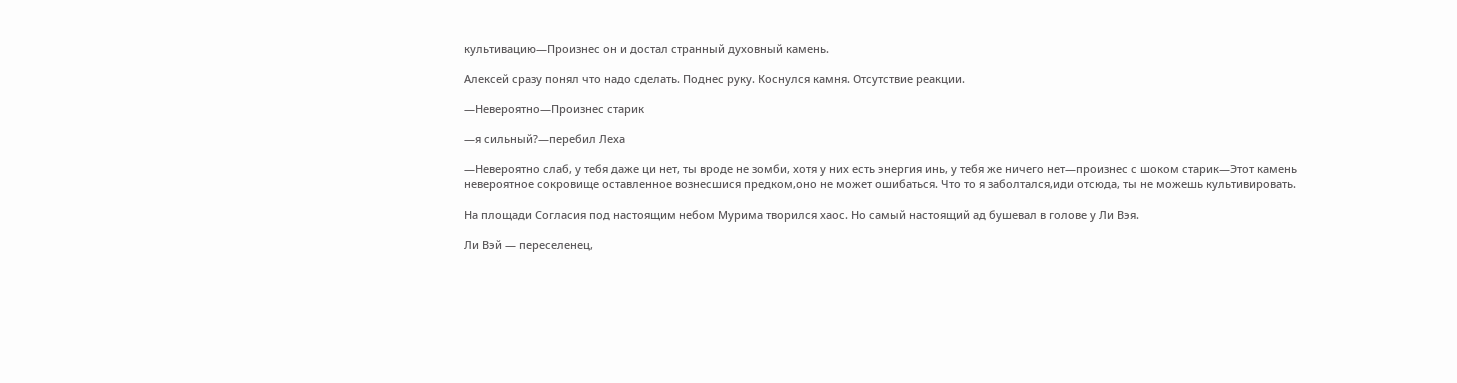культивацию—Произнес он и достал странный духовный камень.

Алексей сразу понял что надо сделать. Поднес руку. Коснулся камня. Отсутствие реакции.

—Невероятно—Произнес старик

—я сильный?—перебил Леха

—Невероятно слаб, у тебя даже ци нет, ты вроде не зомби, хотя у них есть энергия инь, у тебя же ничего нет—произнес с шоком старик—Этот камень невероятное сокровище оставленное вознесшися предком,оно не может ошибаться. Что то я заболтался,иди отсюда, ты не можешь культивировать.

На площади Согласия под настоящим небом Мурима творился хаос. Но самый настоящий ад бушевал в голове у Ли Вэя.

Ли Вэй — переселенец,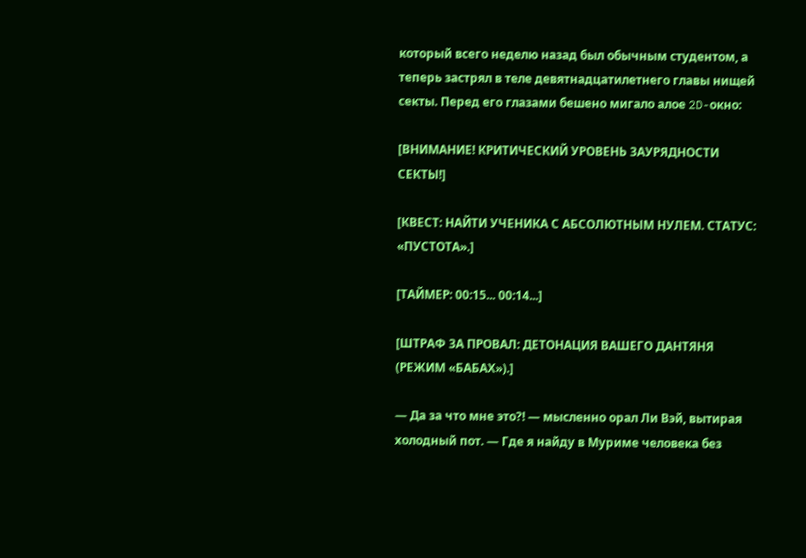который всего неделю назад был обычным студентом, а теперь застрял в теле девятнадцатилетнего главы нищей секты. Перед его глазами бешено мигало алое 2D-окно:

[ВНИМАНИЕ! КРИТИЧЕСКИЙ УРОВЕНЬ ЗАУРЯДНОСТИ СЕКТЫ!]

[КВЕСТ: НАЙТИ УЧЕНИКА С АБСОЛЮТНЫМ НУЛЕМ. СТАТУС: «ПУСТОТА».]

[ТАЙМЕР: 00:15... 00:14...]

[ШТРАФ ЗА ПРОВАЛ: ДЕТОНАЦИЯ ВАШЕГО ДАНТЯНЯ (РЕЖИМ «БАБАХ»).]

— Да за что мне это?! — мысленно орал Ли Вэй, вытирая холодный пот. — Где я найду в Муриме человека без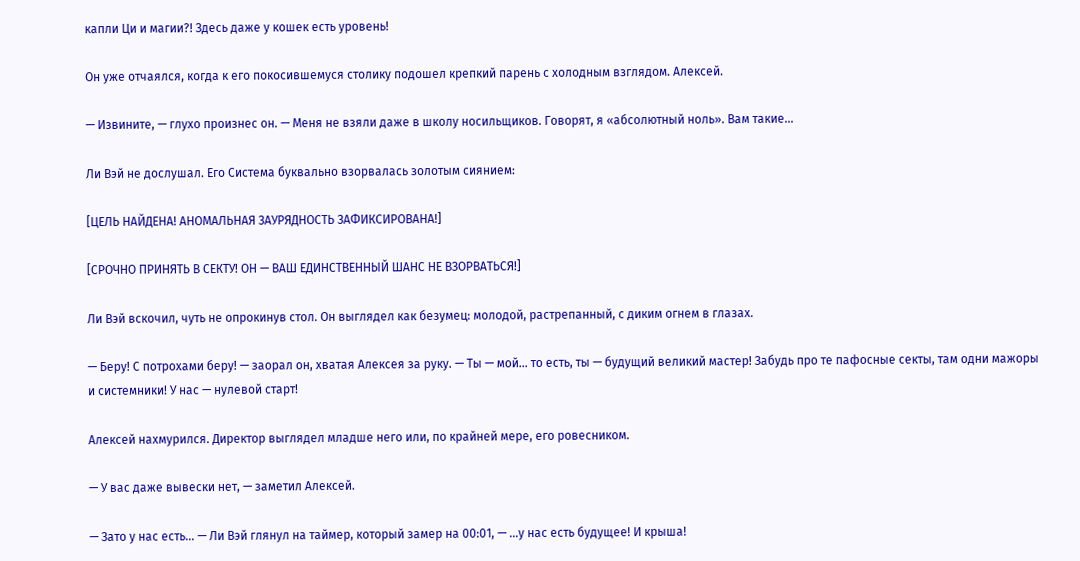капли Ци и магии?! Здесь даже у кошек есть уровень!

Он уже отчаялся, когда к его покосившемуся столику подошел крепкий парень с холодным взглядом. Алексей.

— Извините, — глухо произнес он. — Меня не взяли даже в школу носильщиков. Говорят, я «абсолютный ноль». Вам такие...

Ли Вэй не дослушал. Его Система буквально взорвалась золотым сиянием:

[ЦЕЛЬ НАЙДЕНА! АНОМАЛЬНАЯ ЗАУРЯДНОСТЬ ЗАФИКСИРОВАНА!]

[СРОЧНО ПРИНЯТЬ В СЕКТУ! ОН — ВАШ ЕДИНСТВЕННЫЙ ШАНС НЕ ВЗОРВАТЬСЯ!]

Ли Вэй вскочил, чуть не опрокинув стол. Он выглядел как безумец: молодой, растрепанный, с диким огнем в глазах.

— Беру! С потрохами беру! — заорал он, хватая Алексея за руку. — Ты — мой... то есть, ты — будущий великий мастер! Забудь про те пафосные секты, там одни мажоры и системники! У нас — нулевой старт!

Алексей нахмурился. Директор выглядел младше него или, по крайней мере, его ровесником.

— У вас даже вывески нет, — заметил Алексей.

— Зато у нас есть... — Ли Вэй глянул на таймер, который замер на 00:01, — ...у нас есть будущее! И крыша!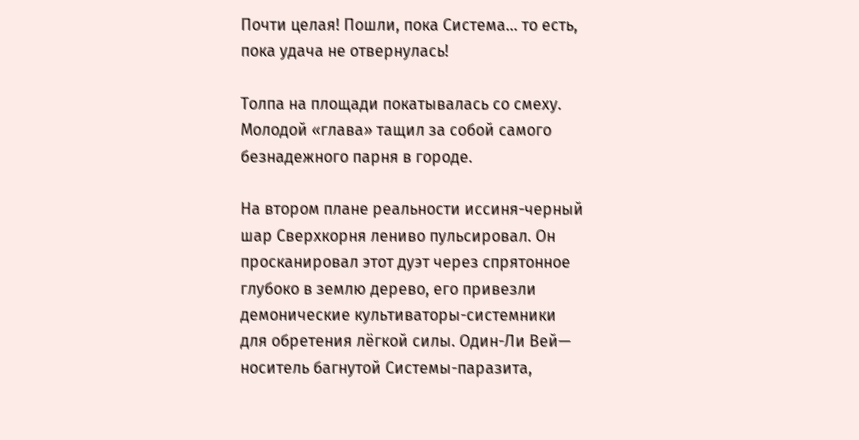Почти целая! Пошли, пока Система... то есть, пока удача не отвернулась!

Толпа на площади покатывалась со смеху. Молодой «глава» тащил за собой самого безнадежного парня в городе.

На втором плане реальности иссиня-черный шар Сверхкорня лениво пульсировал. Он просканировал этот дуэт через спрятонное глубоко в землю дерево, его привезли демонические культиваторы-системники для обретения лёгкой силы. Один-Ли Вей— носитель багнутой Системы-паразита,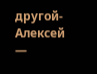другой-Алексей —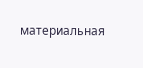материальная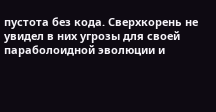пустота без кода. Сверхкорень не увидел в них угрозы для своей параболоидной эволюции и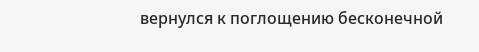вернулся к поглощению бесконечной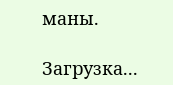маны.

Загрузка...